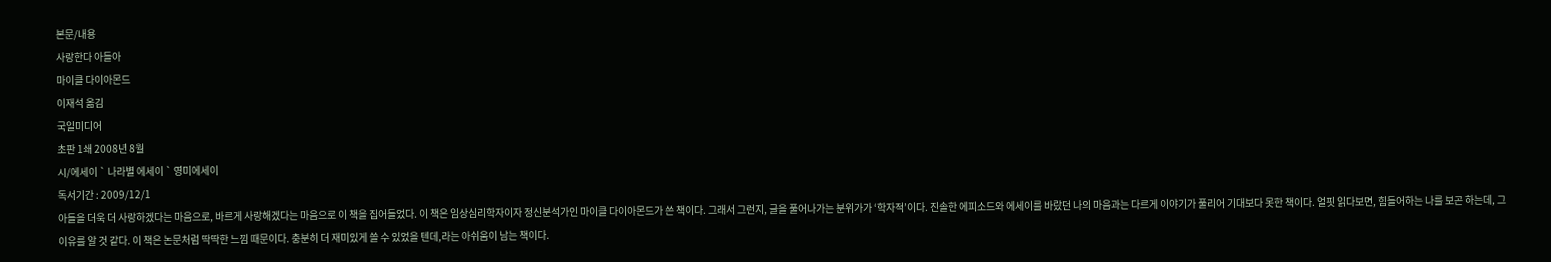본문/내용
사랑한다 아들아
마이클 다이아몬드
이재석 옮김
국일미디어
초판 1쇄 2008년 8월
시/에세이 ` 나라별 에세이 ` 영미에세이
독서기간 : 2009/12/1
아들을 더욱 더 사랑하겠다는 마음으로, 바르게 사랑해겠다는 마음으로 이 책을 집어들었다. 이 책은 임상심리학자이자 정신분석가인 마이클 다이아몬드가 쓴 책이다. 그래서 그런지, 글을 풀어나가는 분위가가 ‘학자적’이다. 진솔한 에피소드와 에세이를 바랐던 나의 마음과는 다르게 이야기가 풀리어 기대보다 못한 책이다. 얼핏 읽다보면, 힘들어하는 나를 보곤 하는데, 그 이유를 알 것 같다. 이 책은 논문처럼 딱딱한 느낌 때문이다. 충분히 더 재미있게 쓸 수 있었을 텐데,라는 아쉬움이 남는 책이다.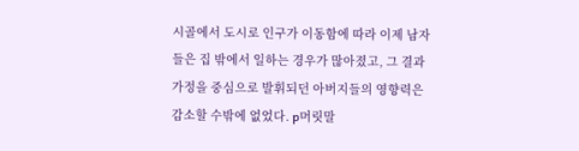시골에서 도시로 인구가 이동함에 따라 이제 남자들은 집 밖에서 일하는 경우가 많아졌고, 그 결과 가정을 중심으로 발휘되던 아버지들의 영향력은 감소할 수밖에 없었다. p머릿말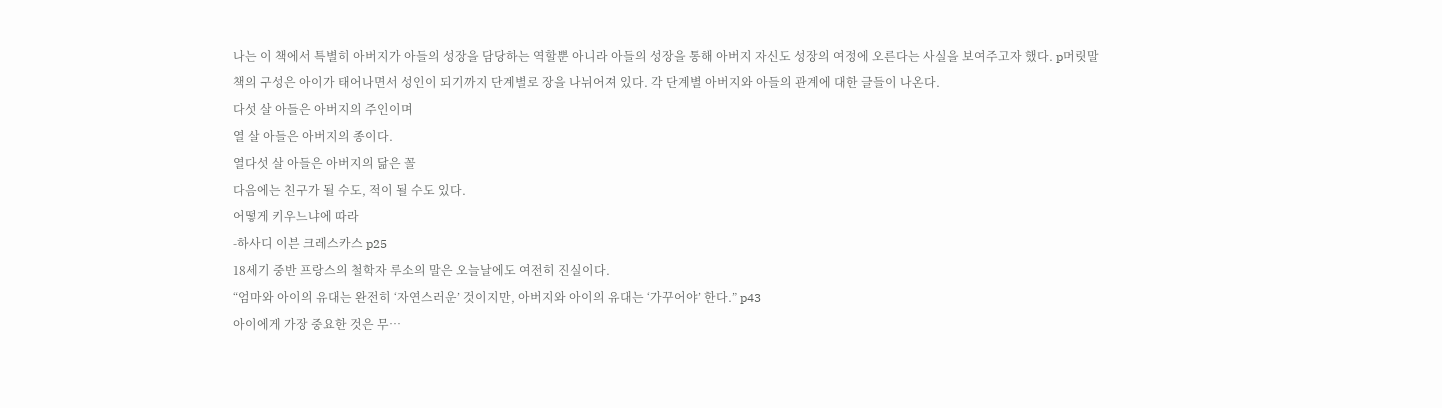나는 이 책에서 특별히 아버지가 아들의 성장을 담당하는 역할뿐 아니라 아들의 성장을 통해 아버지 자신도 성장의 여정에 오른다는 사실을 보여주고자 했다. p머릿말
책의 구성은 아이가 태어나면서 성인이 되기까지 단계별로 장을 나뉘어져 있다. 각 단계별 아버지와 아들의 관계에 대한 글들이 나온다.
다섯 살 아들은 아버지의 주인이며
열 살 아들은 아버지의 종이다.
열다섯 살 아들은 아버지의 닮은 꼴
다음에는 친구가 될 수도, 적이 될 수도 있다.
어떻게 키우느냐에 따라
-하사디 이븐 크레스카스 p25
18세기 중반 프랑스의 철학자 루소의 말은 오늘날에도 여전히 진실이다.
“엄마와 아이의 유대는 완전히 ‘자연스러운’ 것이지만, 아버지와 아이의 유대는 ‘가꾸어야’ 한다.” p43
아이에게 가장 중요한 것은 무…